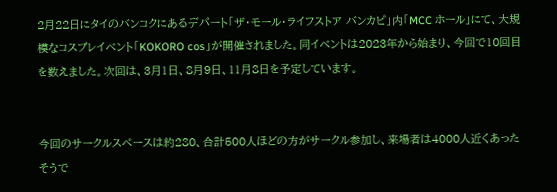2月22日にタイのバンコクにあるデパート「ザ・モール・ライフストア バンカピ」内「MCC ホール」にて、大規模なコスプレイベント「KOKORO cos」が開催されました。同イベントは2023年から始まり、今回で10回目を数えました。次回は、3月1日、8月9日、11月8日を予定しています。


今回のサークルスペースは約280、合計500人ほどの方がサークル参加し、来場者は4000人近くあったそうで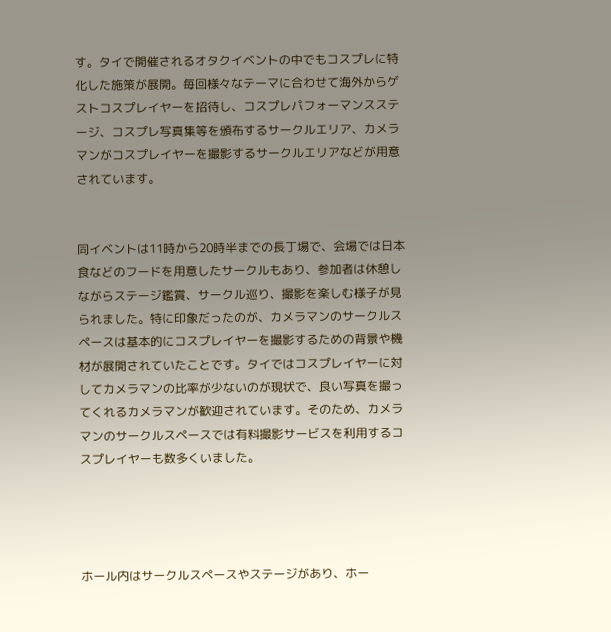す。タイで開催されるオタクイベントの中でもコスプレに特化した施策が展開。毎回様々なテーマに合わせて海外からゲストコスプレイヤーを招待し、コスプレパフォーマンスステージ、コスプレ写真集等を頒布するサークルエリア、カメラマンがコスプレイヤーを撮影するサークルエリアなどが用意されています。


同イベントは11時から20時半までの長丁場で、会場では日本食などのフードを用意したサークルもあり、参加者は休憩しながらステージ鑑賞、サークル巡り、撮影を楽しむ様子が見られました。特に印象だったのが、カメラマンのサークルスペースは基本的にコスプレイヤーを撮影するための背景や機材が展開されていたことです。タイではコスプレイヤーに対してカメラマンの比率が少ないのが現状で、良い写真を撮ってくれるカメラマンが歓迎されています。そのため、カメラマンのサークルスペースでは有料撮影サービスを利用するコスプレイヤーも数多くいました。




ホール内はサークルスペースやステージがあり、ホー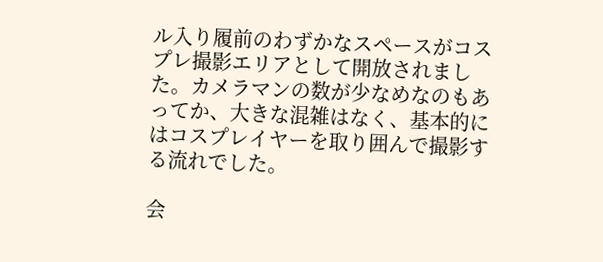ル入り履前のわずかなスペースがコスプレ撮影エリアとして開放されました。カメラマンの数が少なめなのもあってか、大きな混雑はなく、基本的にはコスプレイヤーを取り囲んで撮影する流れでした。

会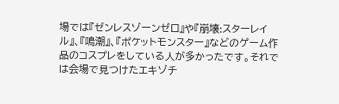場では『ゼンレスゾーンゼロ』や『崩壊:スターレイル』、『鳴潮』、『ポケットモンスター』などのゲーム作品のコスプレをしている人が多かったです。それでは会場で見つけたエキゾチ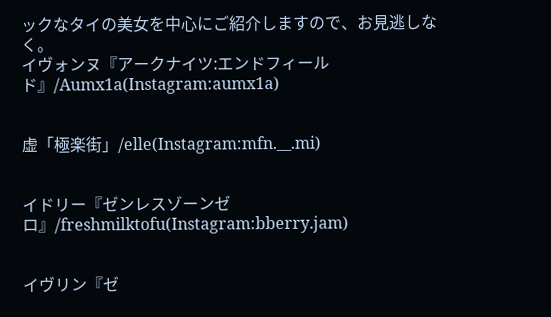ックなタイの美女を中心にご紹介しますので、お見逃しなく。
イヴォンヌ『アークナイツ:エンドフィールド』/Aumx1a(Instagram:aumx1a)


虚「極楽街」/elle(Instagram:mfn.__.mi)


イドリー『ゼンレスゾーンゼロ』/freshmilktofu(Instagram:bberry.jam)


イヴリン『ゼ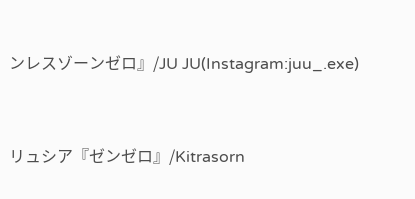ンレスゾーンゼロ』/JU JU(Instagram:juu_.exe)


リュシア『ゼンゼロ』/Kitrasorn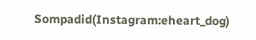Sompadid(Instagram:eheart_dog)